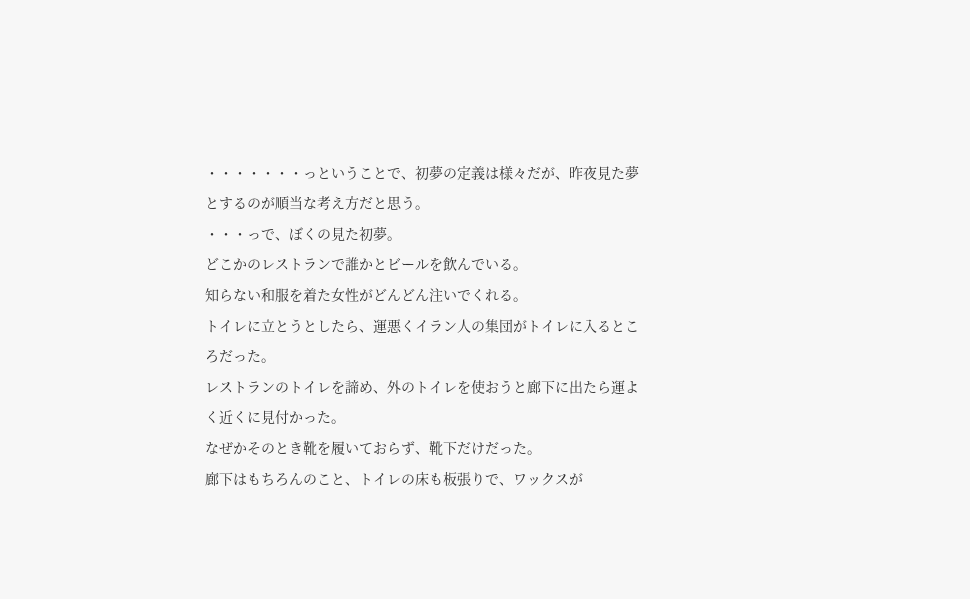・・・・・・・っということで、初夢の定義は様々だが、昨夜見た夢とするのが順当な考え方だと思う。
・・・っで、ぼくの見た初夢。
どこかのレストランで誰かとビールを飲んでいる。
知らない和服を着た女性がどんどん注いでくれる。
トイレに立とうとしたら、運悪くイラン人の集団がトイレに入るところだった。
レストランのトイレを諦め、外のトイレを使おうと廊下に出たら運よく近くに見付かった。
なぜかそのとき靴を履いておらず、靴下だけだった。
廊下はもちろんのこと、トイレの床も板張りで、ワックスが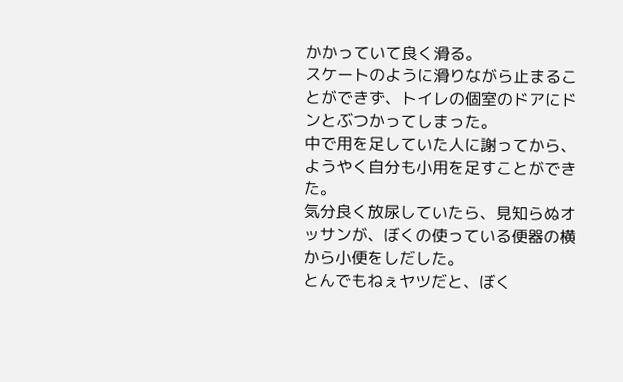かかっていて良く滑る。
スケートのように滑りながら止まることができず、トイレの個室のドアにドンとぶつかってしまった。
中で用を足していた人に謝ってから、ようやく自分も小用を足すことができた。
気分良く放尿していたら、見知らぬオッサンが、ぼくの使っている便器の横から小便をしだした。
とんでもねぇヤツだと、ぼく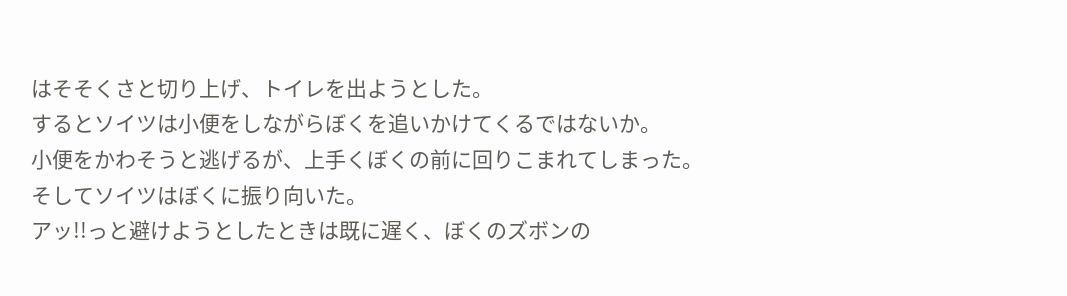はそそくさと切り上げ、トイレを出ようとした。
するとソイツは小便をしながらぼくを追いかけてくるではないか。
小便をかわそうと逃げるが、上手くぼくの前に回りこまれてしまった。
そしてソイツはぼくに振り向いた。
アッ!!っと避けようとしたときは既に遅く、ぼくのズボンの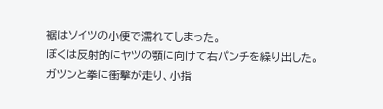裾はソイツの小便で濡れてしまった。
ぼくは反射的にヤツの顎に向けて右パンチを繰り出した。
ガツンと拳に衝撃が走り、小指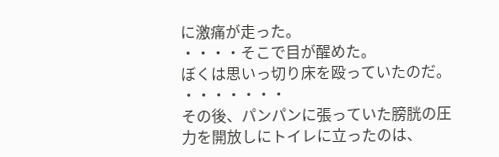に激痛が走った。
・・・・そこで目が醒めた。
ぼくは思いっ切り床を殴っていたのだ。
・・・・・・・
その後、パンパンに張っていた膀胱の圧力を開放しにトイレに立ったのは、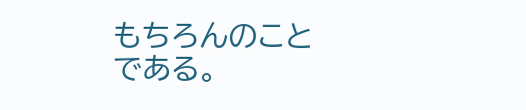もちろんのことである。